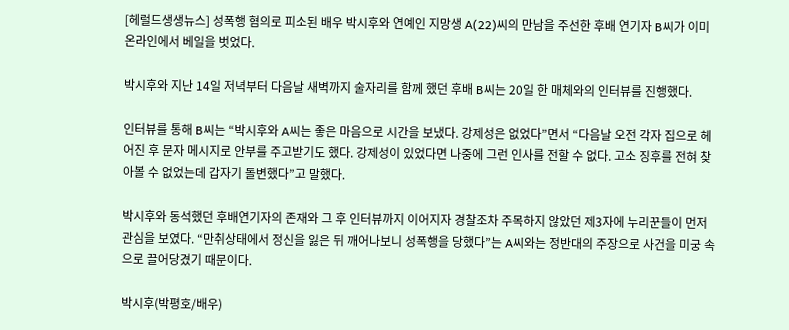[헤럴드생생뉴스] 성폭행 혐의로 피소된 배우 박시후와 연예인 지망생 A(22)씨의 만남을 주선한 후배 연기자 B씨가 이미 온라인에서 베일을 벗었다.

박시후와 지난 14일 저녁부터 다음날 새벽까지 술자리를 함께 했던 후배 B씨는 20일 한 매체와의 인터뷰를 진행했다.

인터뷰를 통해 B씨는 “박시후와 A씨는 좋은 마음으로 시간을 보냈다. 강제성은 없었다”면서 “다음날 오전 각자 집으로 헤어진 후 문자 메시지로 안부를 주고받기도 했다. 강제성이 있었다면 나중에 그런 인사를 전할 수 없다. 고소 징후를 전혀 찾아볼 수 없었는데 갑자기 돌변했다”고 말했다.

박시후와 동석했던 후배연기자의 존재와 그 후 인터뷰까지 이어지자 경찰조차 주목하지 않았던 제3자에 누리꾼들이 먼저 관심을 보였다. “만취상태에서 정신을 잃은 뒤 깨어나보니 성폭행을 당했다”는 A씨와는 정반대의 주장으로 사건을 미궁 속으로 끌어당겼기 때문이다.

박시후(박평호/배우)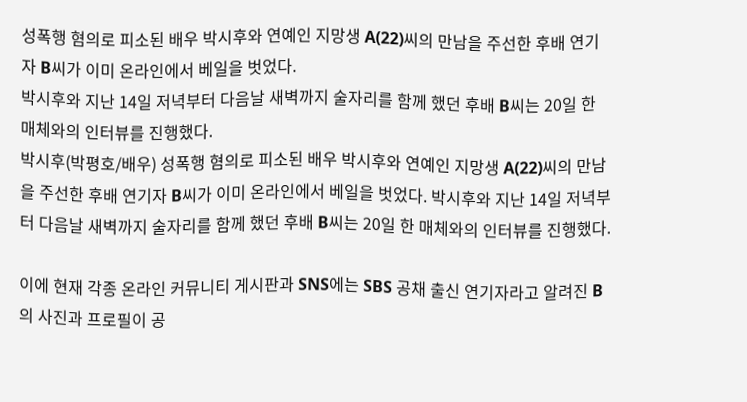성폭행 혐의로 피소된 배우 박시후와 연예인 지망생 A(22)씨의 만남을 주선한 후배 연기자 B씨가 이미 온라인에서 베일을 벗었다.
박시후와 지난 14일 저녁부터 다음날 새벽까지 술자리를 함께 했던 후배 B씨는 20일 한 매체와의 인터뷰를 진행했다.
박시후(박평호/배우) 성폭행 혐의로 피소된 배우 박시후와 연예인 지망생 A(22)씨의 만남을 주선한 후배 연기자 B씨가 이미 온라인에서 베일을 벗었다. 박시후와 지난 14일 저녁부터 다음날 새벽까지 술자리를 함께 했던 후배 B씨는 20일 한 매체와의 인터뷰를 진행했다.

이에 현재 각종 온라인 커뮤니티 게시판과 SNS에는 SBS 공채 출신 연기자라고 알려진 B의 사진과 프로필이 공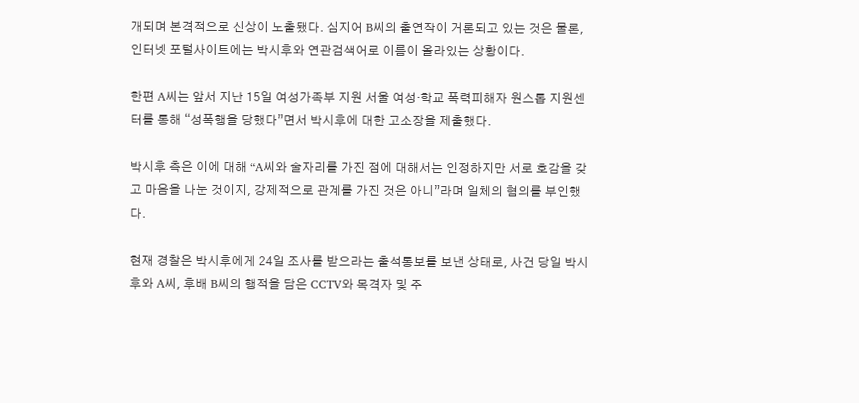개되며 본격적으로 신상이 노출됐다. 심지어 B씨의 출연작이 거론되고 있는 것은 물론, 인터넷 포털사이트에는 박시후와 연관검색어로 이름이 올라있는 상황이다.

한편 A씨는 앞서 지난 15일 여성가족부 지원 서울 여성·학교 폭력피해자 원스톱 지원센터를 통해 “성폭행을 당했다”면서 박시후에 대한 고소장을 제출했다.

박시후 측은 이에 대해 “A씨와 술자리를 가진 점에 대해서는 인정하지만 서로 호감을 갖고 마음을 나눈 것이지, 강제적으로 관계를 가진 것은 아니”라며 일체의 혐의를 부인했다.

현재 경찰은 박시후에게 24일 조사를 받으라는 출석통보를 보낸 상태로, 사건 당일 박시후와 A씨, 후배 B씨의 행적을 담은 CCTV와 목격자 및 주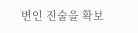변인 진술을 확보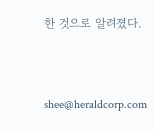한 것으로 알려졌다.


shee@heraldcorp.com